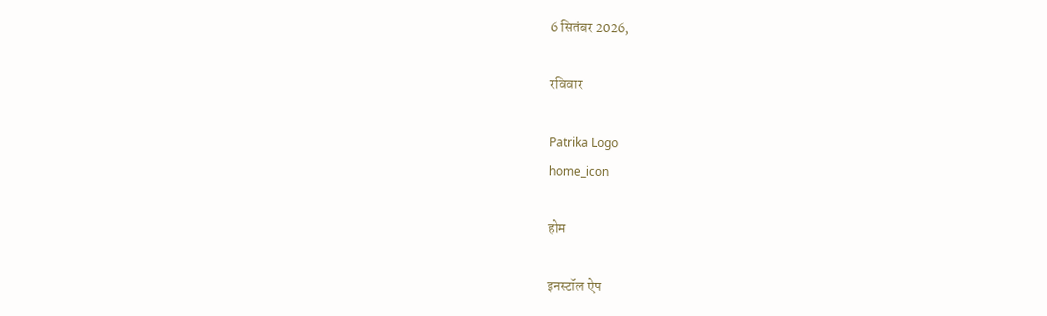6 सितंबर 2026,

रविवार

Patrika Logo
home_icon

होम

इनस्टॉल ऐप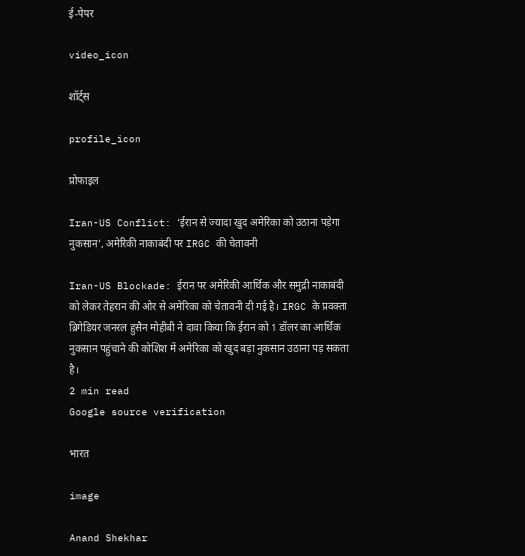ई-पेपर

video_icon

शॉर्ट्स

profile_icon

प्रोफाइल

Iran-US Conflict: ‘ईरान से ज्यादा खुद अमेरिका को उठाना पड़ेगा नुकसान’, अमेरिकी नाकाबंदी पर IRGC की चेतावनी

Iran-US Blockade: ईरान पर अमेरिकी आर्थिक और समुद्री नाकाबंदी को लेकर तेहरान की ओर से अमेरिका को चेतावनी दी गई है। IRGC के प्रवक्ता ब्रिगेडियर जनरल हुसैन मोहीबी ने दावा किया कि ईरान को 1 डॉलर का आर्थिक नुकसान पहुंचाने की कोशिश में अमेरिका को खुद बड़ा नुकसान उठाना पड़ सकता है।
2 min read
Google source verification

भारत

image

Anand Shekhar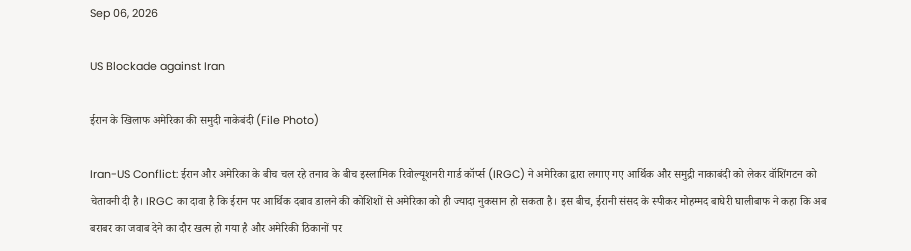Sep 06, 2026

US Blockade against Iran

ईरान के खिलाफ अमेरिका की समुदी नाकेबंदी (File Photo)

Iran-US Conflict: ईरान और अमेरिका के बीच चल रहे तनाव के बीच इस्लामिक रिवोल्यूशनरी गार्ड कॉर्प्स (IRGC) ने अमेरिका द्वारा लगाए गए आर्थिक और समुद्री नाकाबंदी को लेकर वॉशिंगटन को चेतावनी दी है। IRGC का दावा है कि ईरान पर आर्थिक दबाव डालने की कोशिशों से अमेरिका को ही ज्यादा नुकसान हो सकता है। इस बीच, ईरानी संसद के स्पीकर मोहम्मद बाघेरी घालीबाफ ने कहा कि अब बराबर का जवाब देने का दौर खत्म हो गया है और अमेरिकी ठिकानों पर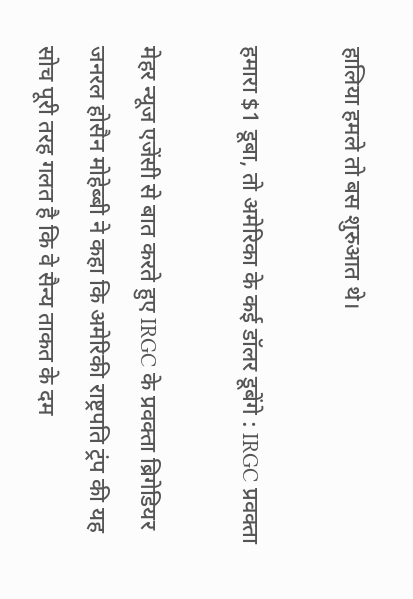हालिया हमले तो बस शुरुआत थे।

हमारा $1 डूबा, तो अमेरिका के कई डॉलर डूबेंगे : IRGC प्रवक्ता

मेहर न्यूज एजेंसी से बात करते हुए IRGC के प्रवक्ता ब्रिगेडियर जनरल होसैन मोहेब्बी ने कहा कि अमेरिकी राष्ट्रपति ट्रंप की यह सोच पूरी तरह गलत है कि वे सैन्य ताकत के दम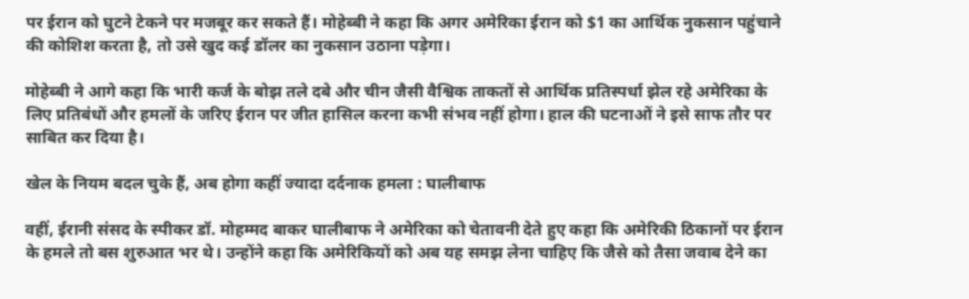पर ईरान को घुटने टेकने पर मजबूर कर सकते हैं। मोहेब्बी ने कहा कि अगर अमेरिका ईरान को $1 का आर्थिक नुकसान पहुंचाने की कोशिश करता है, तो उसे खुद कई डॉलर का नुकसान उठाना पड़ेगा।

मोहेब्बी ने आगे कहा कि भारी कर्ज के बोझ तले दबे और चीन जैसी वैश्विक ताकतों से आर्थिक प्रतिस्पर्धा झेल रहे अमेरिका के लिए प्रतिबंधों और हमलों के जरिए ईरान पर जीत हासिल करना कभी संभव नहीं होगा। हाल की घटनाओं ने इसे साफ तौर पर साबित कर दिया है।

खेल के नियम बदल चुके हैं, अब होगा कहीं ज्यादा दर्दनाक हमला : घालीबाफ

वहीं, ईरानी संसद के स्पीकर डॉ. मोहम्मद बाकर घालीबाफ ने अमेरिका को चेतावनी देते हुए कहा कि अमेरिकी ठिकानों पर ईरान के हमले तो बस शुरुआत भर थे। उन्होंने कहा कि अमेरिकियों को अब यह समझ लेना चाहिए कि जैसे को तैसा जवाब देने का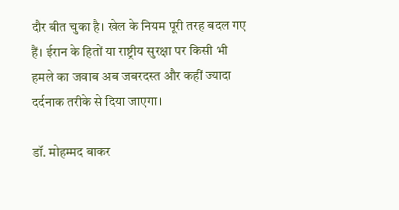दौर बीत चुका है। खेल के नियम पूरी तरह बदल गए हैं। ईरान के हितों या राष्ट्रीय सुरक्षा पर किसी भी हमले का जवाब अब जबरदस्त और कहीं ज्यादा दर्दनाक तरीके से दिया जाएगा।

डॉ. मोहम्मद बाकर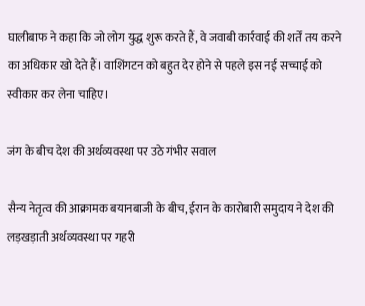घालीबाफ ने कहा कि जो लोग युद्ध शुरू करते हैं, वे जवाबी कार्रवाई की शर्तें तय करने का अधिकार खो देते हैं। वाशिंगटन को बहुत देर होने से पहले इस नई सच्चाई को स्वीकार कर लेना चाहिए।

जंग के बीच देश की अर्थव्यवस्था पर उठे गंभीर सवाल

सैन्य नेतृत्व की आक्रामक बयानबाजी के बीच, ईरान के कारोबारी समुदाय ने देश की लड़खड़ाती अर्थव्यवस्था पर गहरी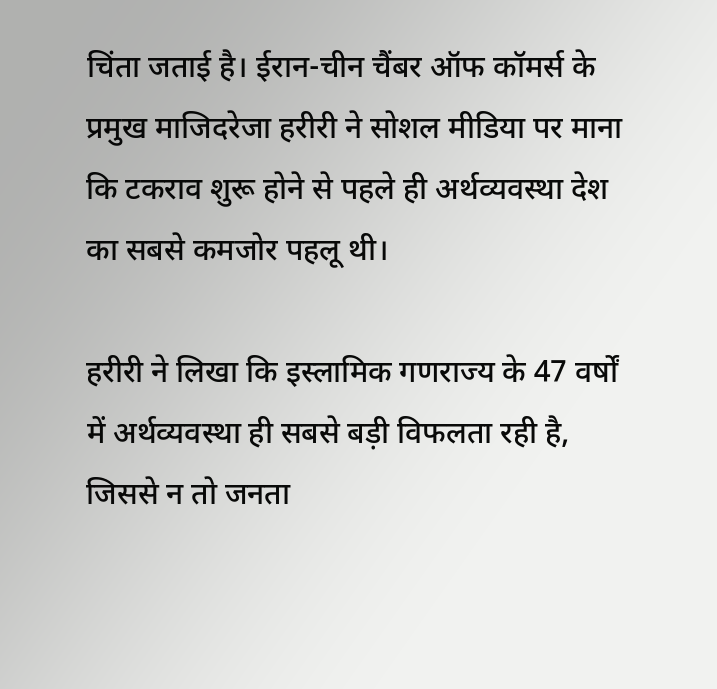चिंता जताई है। ईरान-चीन चैंबर ऑफ कॉमर्स के प्रमुख माजिदरेजा हरीरी ने सोशल मीडिया पर माना कि टकराव शुरू होने से पहले ही अर्थव्यवस्था देश का सबसे कमजोर पहलू थी।

हरीरी ने लिखा कि इस्लामिक गणराज्य के 47 वर्षों में अर्थव्यवस्था ही सबसे बड़ी विफलता रही है, जिससे न तो जनता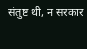संतुष्ट थी, न सरकार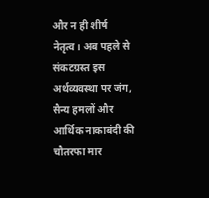और न ही शीर्ष नेतृत्व। अब पहले से संकटग्रस्त इस अर्थव्यवस्था पर जंग, सैन्य हमलों और आर्थिक नाकाबंदी की चौतरफा मार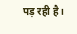पड़ रही है।